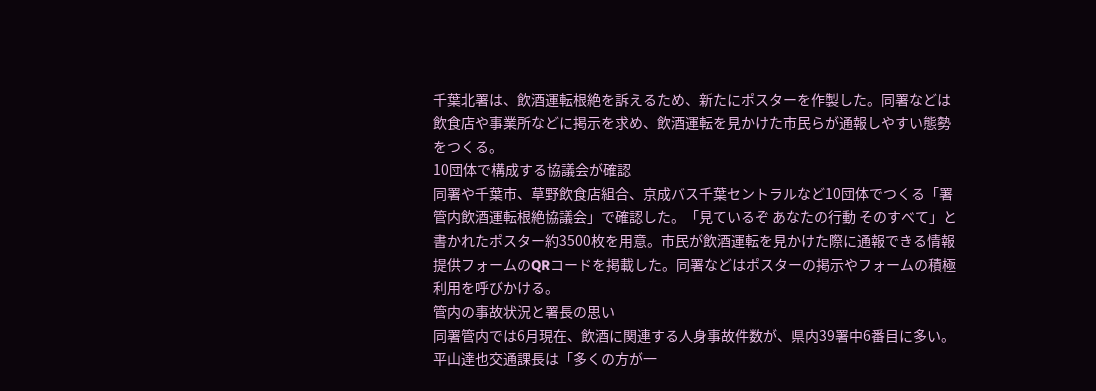千葉北署は、飲酒運転根絶を訴えるため、新たにポスターを作製した。同署などは飲食店や事業所などに掲示を求め、飲酒運転を見かけた市民らが通報しやすい態勢をつくる。
10団体で構成する協議会が確認
同署や千葉市、草野飲食店組合、京成バス千葉セントラルなど10団体でつくる「署管内飲酒運転根絶協議会」で確認した。「見ているぞ あなたの行動 そのすべて」と書かれたポスター約3500枚を用意。市民が飲酒運転を見かけた際に通報できる情報提供フォームのQRコードを掲載した。同署などはポスターの掲示やフォームの積極利用を呼びかける。
管内の事故状況と署長の思い
同署管内では6月現在、飲酒に関連する人身事故件数が、県内39署中6番目に多い。平山達也交通課長は「多くの方が一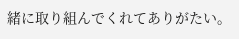緒に取り組んでくれてありがたい。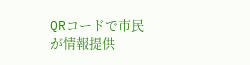QRコードで市民が情報提供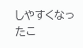しやすくなったこ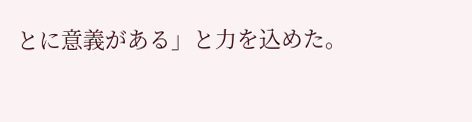とに意義がある」と力を込めた。